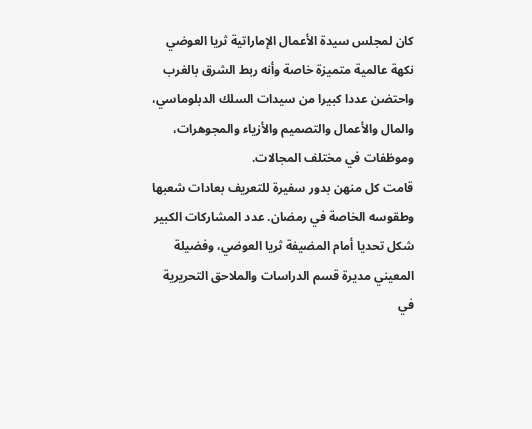كان لمجلس سيدة الأعمال الإماراتية ثريا العوضي نكهة عالمية متميزة خاصة وأنه ربط الشرق بالغرب واحتضن عددا كبيرا من سيدات السلك الدبلوماسي، والمال والأعمال والتصميم والأزياء والمجوهرات، وموظفات في مختلف المجالات.
قامت كل منهن بدور سفيرة للتعريف بعادات شعبها وطقوسه الخاصة في رمضان. عدد المشاركات الكبير شكل تحديا أمام المضيفة ثريا العوضي، وفضيلة المعيني مديرة قسم الدراسات والملاحق التحريرية في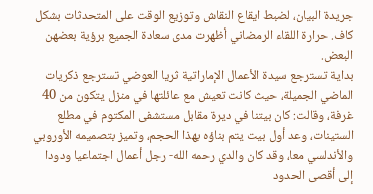جريدة البيان، لضبط ايقاع النقاش وتوزيع الوقت على المتحدثات بشكل كاف. حرارة اللقاء الرمضاني أظهرت مدى سعادة الجميع برؤية بعضهن البعض.
بداية تسترجع سيدة الأعمال الإماراتية ثريا العوضي تسترجع ذكريات الماضي الجميلة، حيث كانت تعيش مع عائلتها في منزل يتكون من 40 غرفة، وقالت: كان بيتنا في ديرة مقابل مستشفى المكتوم في مطلع الستينات، وعد أول بيت يتم بناؤه بهذا الحجم، وتميز بتصميمه الأوروبي والأندلسي معا، وقد كان والدي رحمه الله- رجل أعمال اجتماعيا ودودا إلى أقصى الحدود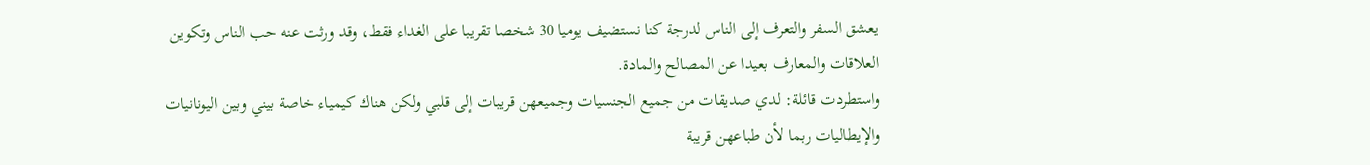يعشق السفر والتعرف إلى الناس لدرجة كنا نستضيف يوميا 30 شخصا تقريبا على الغداء فقط، وقد ورثت عنه حب الناس وتكوين العلاقات والمعارف بعيدا عن المصالح والمادة.
واستطردت قائلة: لدي صديقات من جميع الجنسيات وجميعهن قريبات إلى قلبي ولكن هناك كيمياء خاصة بيني وبين اليونانيات والإيطاليات ربما لأن طباعهن قريبة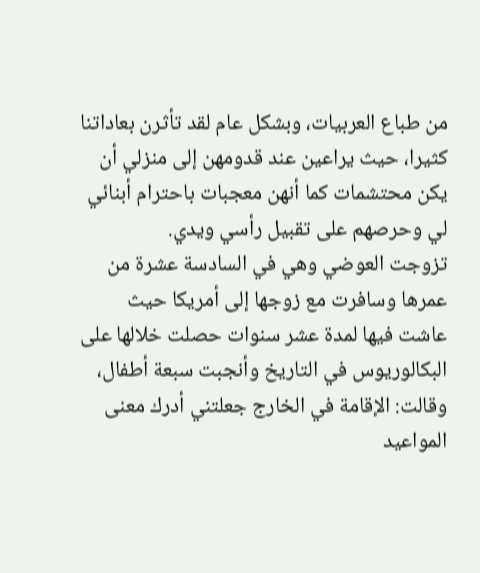من طباع العربيات، وبشكل عام لقد تأثرن بعاداتنا كثيرا، حيث يراعين عند قدومهن إلى منزلي أن يكن محتشمات كما أنهن معجبات باحترام أبنائي لي وحرصهم على تقبيل رأسي ويدي.
تزوجت العوضي وهي في السادسة عشرة من عمرها وسافرت مع زوجها إلى أمريكا حيث عاشت فيها لمدة عشر سنوات حصلت خلالها على البكالوريوس في التاريخ وأنجبت سبعة أطفال، وقالت: الإقامة في الخارج جعلتني أدرك معنى المواعيد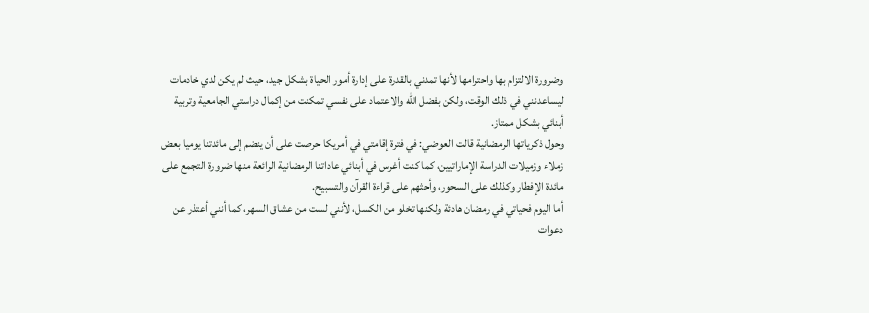وضرورة الالتزام بها واحترامها لأنها تمدني بالقدرة على إدارة أمور الحياة بشكل جيد، حيث لم يكن لدي خادمات ليساعدنني في ذلك الوقت، ولكن بفضل الله والاعتماد على نفسي تمكنت من إكمال دراستي الجامعية وتربية أبنائي بشكل ممتاز.
وحول ذكرياتها الرمضانية قالت العوضي: في فترة إقامتي في أمريكا حرصت على أن ينضم إلى مائدتنا يوميا بعض زملاء وزميلات الدراسة الإماراتيين، كما كنت أغرس في أبنائي عاداتنا الرمضانية الرائعة منها ضرورة التجمع على مائدة الإفطار وكذلك على السحور، وأحثهم على قراءة القرآن والتسبيح.
أما اليوم فحياتي في رمضان هادئة ولكنها تخلو من الكسل، لأنني لست من عشاق السهر، كما أنني أعتذر عن دعوات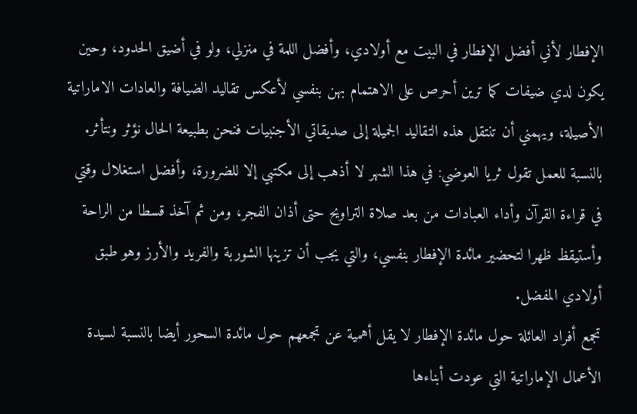الإفطار لأني أفضل الإفطار في البيت مع أولادي، وأفضل اللمة في منزلي، ولو في أضيق الحدود، وحين يكون لدي ضيفات كما ترين أحرص على الاهتمام بهن بنفسي لأعكس تقاليد الضيافة والعادات الاماراتية الأصيلة، ويهمني أن تنتقل هذه التقاليد الجميلة إلى صديقاتي الأجنبيات فنحن بطبيعة الحال نؤثر ونتأثر.
بالنسبة للعمل تقول ثريا العوضي: في هذا الشهر لا أذهب إلى مكتبي إلا للضرورة، وأفضل استغلال وقتي في قراءة القرآن وأداء العبادات من بعد صلاة التراويح حتى أذان الفجر، ومن ثم آخذ قسطا من الراحة وأستيقظ ظهرا لتحضير مائدة الإفطار بنفسي، والتي يجب أن تزينها الشوربة والفريد والأرز وهو طبق أولادي المفضل.
تجمع أفراد العائلة حول مائدة الإفطار لا يقل أهمية عن تجمعهم حول مائدة السحور أيضا بالنسبة لسيدة الأعمال الإماراتية التي عودت أبناءها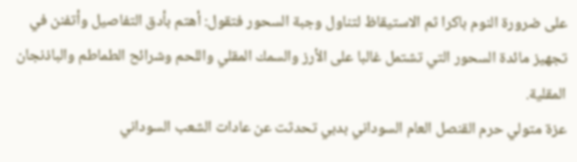على ضرورة النوم باكرا ثم الاستيقاظ لتناول وجبة السحور فتقول: أهتم بأدق التفاصيل وأتفنن في تجهيز مائدة السحور التي تشتمل غالبا على الأرز والسمك المقلي واللحم وشرائح الطماطم والباذنجان المقلية.
عزة متولي حرم القنصل العام السوداني بدبي تحدثت عن عادات الشعب السوداني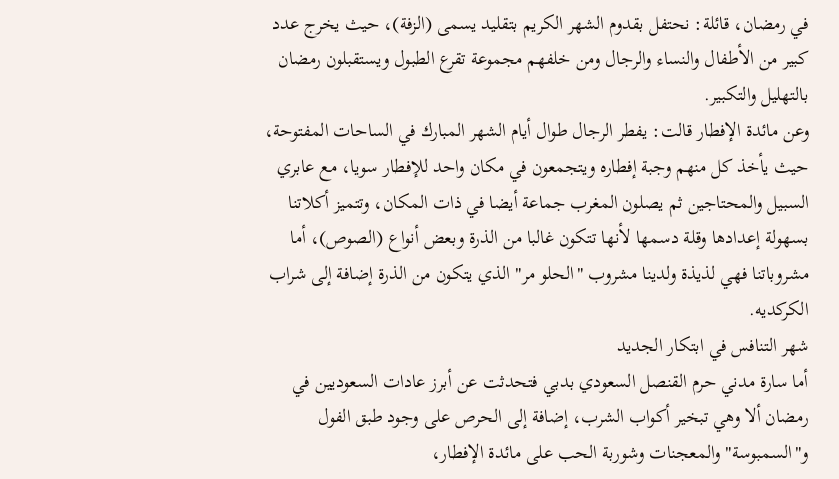في رمضان، قائلة: نحتفل بقدوم الشهر الكريم بتقليد يسمى (الزفة)، حيث يخرج عدد كبير من الأطفال والنساء والرجال ومن خلفهم مجموعة تقرع الطبول ويستقبلون رمضان بالتهليل والتكبير.
وعن مائدة الإفطار قالت: يفطر الرجال طوال أيام الشهر المبارك في الساحات المفتوحة، حيث يأخذ كل منهم وجبة إفطاره ويتجمعون في مكان واحد للإفطار سويا، مع عابري السبيل والمحتاجين ثم يصلون المغرب جماعة أيضا في ذات المكان، وتتميز أكلاتنا بسهولة إعدادها وقلة دسمها لأنها تتكون غالبا من الذرة وبعض أنواع (الصوص)، أما مشروباتنا فهي لذيذة ولدينا مشروب "الحلو مر" الذي يتكون من الذرة إضافة إلى شراب الكركديه.
شهر التنافس في ابتكار الجديد
أما سارة مدني حرم القنصل السعودي بدبي فتحدثت عن أبرز عادات السعوديين في رمضان ألا وهي تبخير أكواب الشرب، إضافة إلى الحرص على وجود طبق الفول و"السمبوسة" والمعجنات وشوربة الحب على مائدة الإفطار،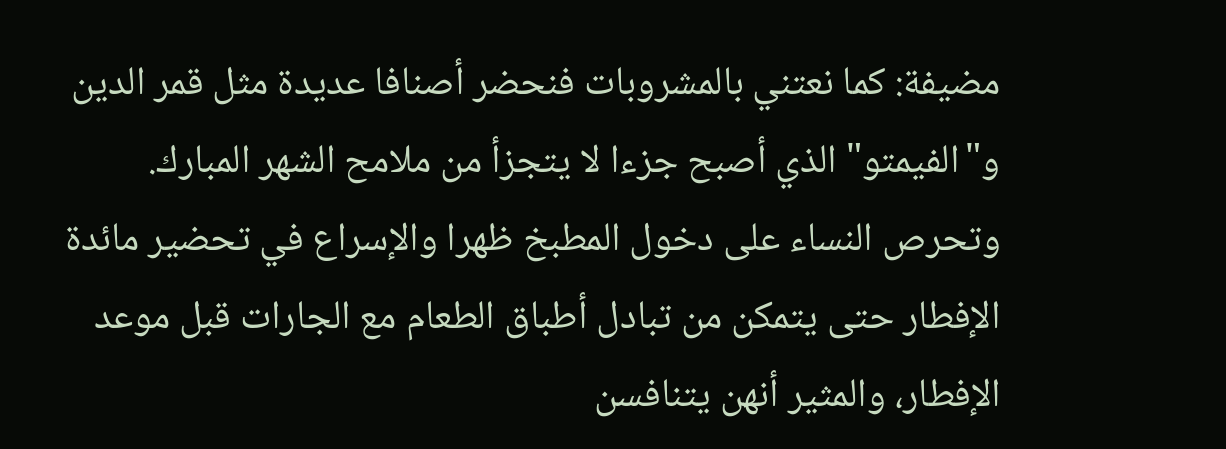مضيفة: كما نعتني بالمشروبات فنحضر أصنافا عديدة مثل قمر الدين و"الفيمتو" الذي أصبح جزءا لا يتجزأ من ملامح الشهر المبارك.
وتحرص النساء على دخول المطبخ ظهرا والإسراع في تحضير مائدة الإفطار حتى يتمكن من تبادل أطباق الطعام مع الجارات قبل موعد الإفطار، والمثير أنهن يتنافسن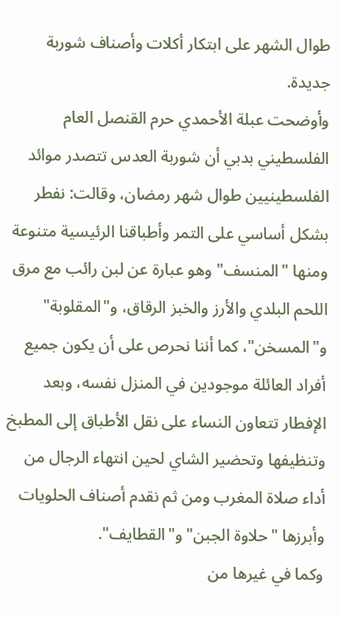طوال الشهر على ابتكار أكلات وأصناف شوربة جديدة.
وأوضحت عبلة الأحمدي حرم القنصل العام الفلسطيني بدبي أن شوربة العدس تتصدر موائد الفلسطينيين طوال شهر رمضان، وقالت: نفطر بشكل أساسي على التمر وأطباقنا الرئيسية متنوعة ومنها "المنسف" وهو عبارة عن لبن رائب مع مرق اللحم البلدي والأرز والخبز الرقاق، و"المقلوبة" و"المسخن"، كما أننا نحرص على أن يكون جميع أفراد العائلة موجودين في المنزل نفسه، وبعد الإفطار تتعاون النساء على نقل الأطباق إلى المطبخ وتنظيفها وتحضير الشاي لحين انتهاء الرجال من أداء صلاة المغرب ومن ثم نقدم أصناف الحلويات وأبرزها "حلاوة الجبن" و"القطايف".
وكما في غيرها من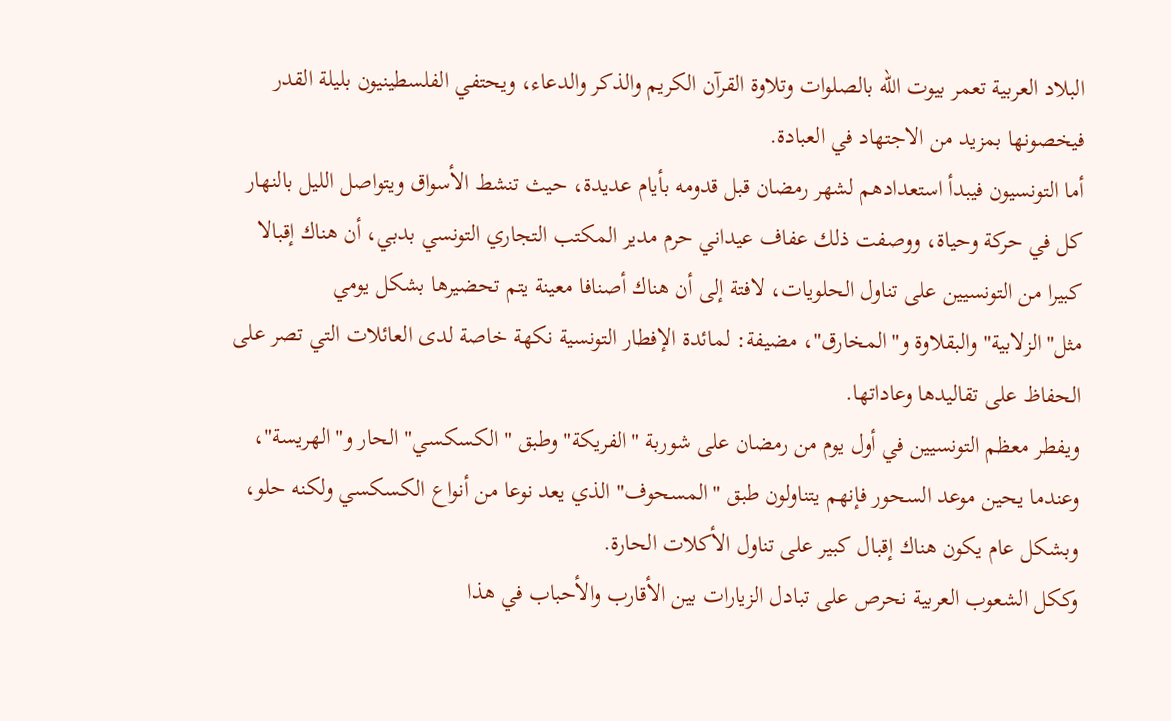البلاد العربية تعمر بيوت الله بالصلوات وتلاوة القرآن الكريم والذكر والدعاء، ويحتفي الفلسطينيون بليلة القدر فيخصونها بمزيد من الاجتهاد في العبادة.
أما التونسيون فيبدأ استعدادهم لشهر رمضان قبل قدومه بأيام عديدة، حيث تنشط الأسواق ويتواصل الليل بالنهار كل في حركة وحياة، ووصفت ذلك عفاف عيداني حرم مدير المكتب التجاري التونسي بدبي، أن هناك إقبالا كبيرا من التونسيين على تناول الحلويات، لافتة إلى أن هناك أصنافا معينة يتم تحضيرها بشكل يومي مثل"الزلابية" والبقلاوة و"المخارق"، مضيفة: لمائدة الإفطار التونسية نكهة خاصة لدى العائلات التي تصر على الحفاظ على تقاليدها وعاداتها.
ويفطر معظم التونسيين في أول يوم من رمضان على شوربة "الفريكة" وطبق "الكسكسي" الحار و"الهريسة"، وعندما يحين موعد السحور فإنهم يتناولون طبق "المسحوف" الذي يعد نوعا من أنواع الكسكسي ولكنه حلو، وبشكل عام يكون هناك إقبال كبير على تناول الأكلات الحارة.
وككل الشعوب العربية نحرص على تبادل الزيارات بين الأقارب والأحباب في هذا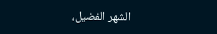الشهر الفضيل،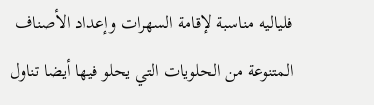فلياليه مناسبة لإقامة السهرات وإعداد الأصناف المتنوعة من الحلويات التي يحلو فيها أيضا تناول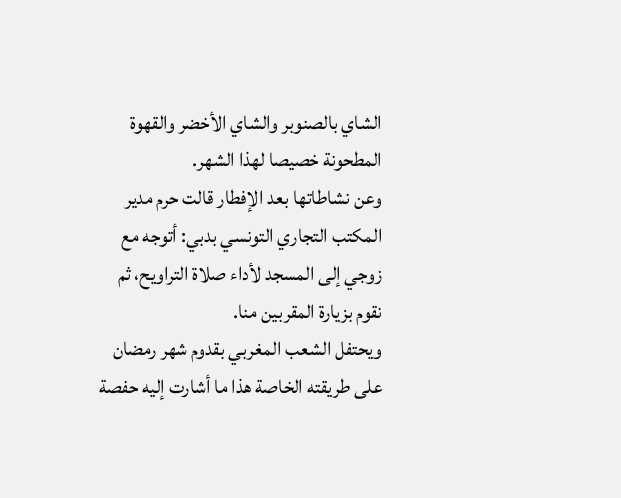الشاي بالصنوبر والشاي الأخضر والقهوة المطحونة خصيصا لهذا الشهر.
وعن نشاطاتها بعد الإفطار قالت حرم مدير المكتب التجاري التونسي بدبي: أتوجه مع زوجي إلى المسجد لأداء صلاة التراويح، ثم نقوم بزيارة المقربين منا.
ويحتفل الشعب المغربي بقدوم شهر رمضان على طريقته الخاصة هذا ما أشارت إليه حفصة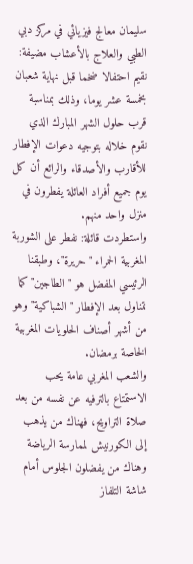سليمان معالج فيزيائي في مركز دبي الطبي والعلاج بالأعشاب مضيفة: نقيم احتفالا ضخما قبل نهاية شعبان بخمسة عشر يوما، وذلك بمناسبة قرب حلول الشهر المبارك الذي نقوم خلاله بتوجيه دعوات الإفطار للأقارب والأصدقاء والرائع أن كل يوم جميع أفراد العائلة يفطرون في منزل واحد منهم.
واستطردت قائلة: نفطر على الشوربة المغربية الحمراء "حريرة"، وطبقنا الرئيسي المفضل هو "الطاجين" كما نتناول بعد الإفطار "الشباكية" وهو من أشهر أصناف الحلويات المغربية الخاصة برمضان.
والشعب المغربي عامة يحب الاستمتاع بالترفيه عن نفسه من بعد صلاة التراويح، فهناك من يذهب إلى الكورنيش لممارسة الرياضة وهناك من يفضلون الجلوس أمام شاشة التلفاز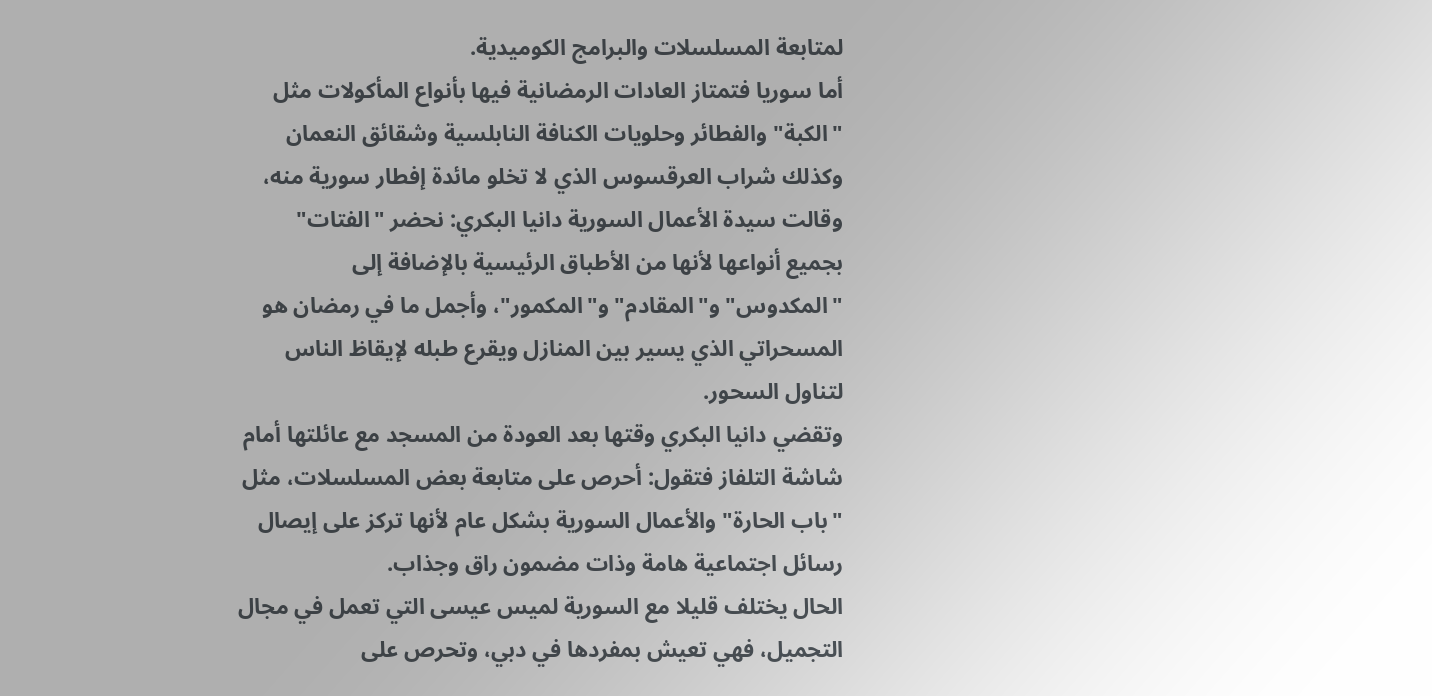لمتابعة المسلسلات والبرامج الكوميدية.
أما سوريا فتمتاز العادات الرمضانية فيها بأنواع المأكولات مثل "الكبة" والفطائر وحلويات الكنافة النابلسية وشقائق النعمان وكذلك شراب العرقسوس الذي لا تخلو مائدة إفطار سورية منه، وقالت سيدة الأعمال السورية دانيا البكري: نحضر "الفتات" بجميع أنواعها لأنها من الأطباق الرئيسية بالإضافة إلى "المكدوس" و"المقادم" و"المكمور"، وأجمل ما في رمضان هو المسحراتي الذي يسير بين المنازل ويقرع طبله لإيقاظ الناس لتناول السحور.
وتقضي دانيا البكري وقتها بعد العودة من المسجد مع عائلتها أمام شاشة التلفاز فتقول: أحرص على متابعة بعض المسلسلات، مثل "باب الحارة" والأعمال السورية بشكل عام لأنها تركز على إيصال رسائل اجتماعية هامة وذات مضمون راق وجذاب.
الحال يختلف قليلا مع السورية لميس عيسى التي تعمل في مجال التجميل، فهي تعيش بمفردها في دبي، وتحرص على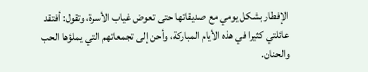الإفطار بشكل يومي مع صديقاتها حتى تعوض غياب الأسرة، وتقول: أفتقد عائلتي كثيرا في هذه الأيام المباركة، وأحن إلى تجمعاتهم التي يملؤها الحب والحنان.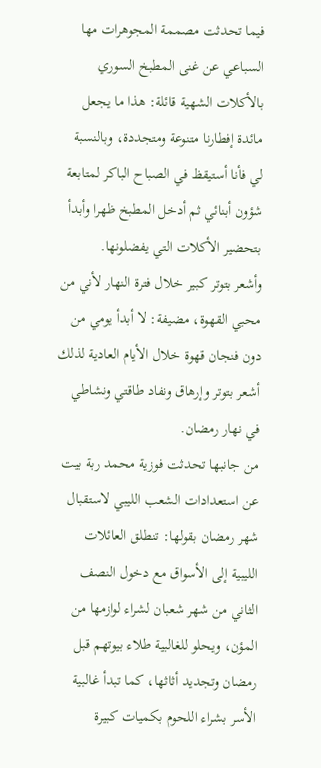فيما تحدثت مصممة المجوهرات مها السباعي عن غنى المطبخ السوري بالأكلات الشهية قائلة: هذا ما يجعل مائدة إفطارنا متنوعة ومتجددة، وبالنسبة لي فأنا أستيقظ في الصباح الباكر لمتابعة شؤون أبنائي ثم أدخل المطبخ ظهرا وأبدأ بتحضير الأكلات التي يفضلونها.
وأشعر بتوتر كبير خلال فترة النهار لأني من محبي القهوة، مضيفة: لا أبدأ يومي من دون فنجان قهوة خلال الأيام العادية لذلك أشعر بتوتر وإرهاق ونفاد طاقتي ونشاطي في نهار رمضان.
من جانبها تحدثت فوزية محمد ربة بيت عن استعدادات الشعب الليبي لاستقبال شهر رمضان بقولها: تنطلق العائلات الليبية إلى الأسواق مع دخول النصف الثاني من شهر شعبان لشراء لوازمها من المؤن، ويحلو للغالبية طلاء بيوتهم قبل رمضان وتجديد أثاثها، كما تبدأ غالبية الأسر بشراء اللحوم بكميات كبيرة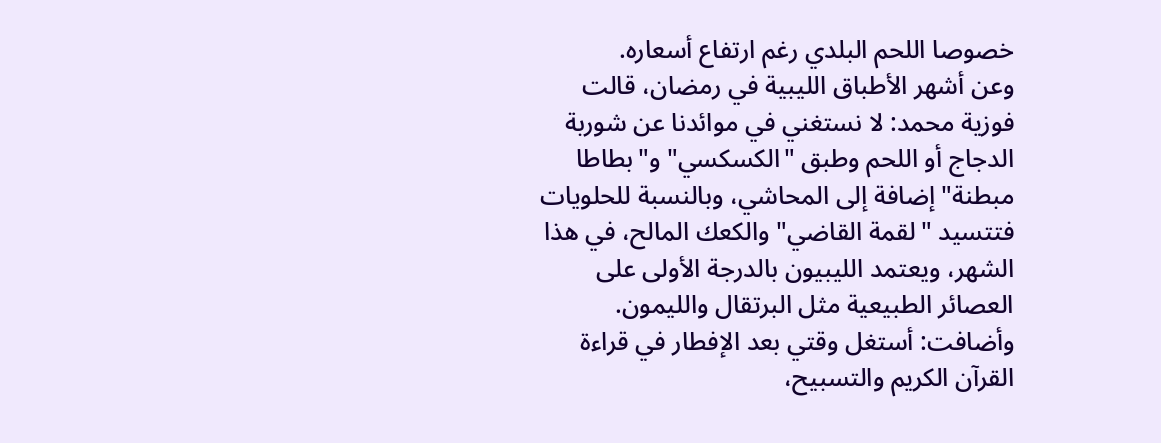خصوصا اللحم البلدي رغم ارتفاع أسعاره.
وعن أشهر الأطباق الليبية في رمضان، قالت فوزية محمد: لا نستغني في موائدنا عن شوربة الدجاج أو اللحم وطبق "الكسكسي" و"بطاطا مبطنة" إضافة إلى المحاشي، وبالنسبة للحلويات فتتسيد "لقمة القاضي" والكعك المالح، في هذا الشهر، ويعتمد الليبيون بالدرجة الأولى على العصائر الطبيعية مثل البرتقال والليمون.
وأضافت: أستغل وقتي بعد الإفطار في قراءة القرآن الكريم والتسبيح،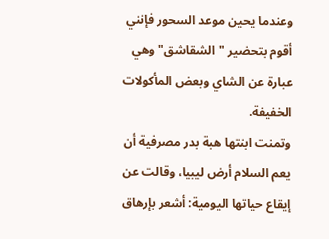وعندما يحين موعد السحور فإنني أقوم بتحضير "الشقاشق" وهي عبارة عن الشاي وبعض المأكولات الخفيفة.
وتمنت ابنتها هبة بدر مصرفية أن يعم السلام أرض ليبيا، وقالت عن إيقاع حياتها اليومية: أشعر بإرهاق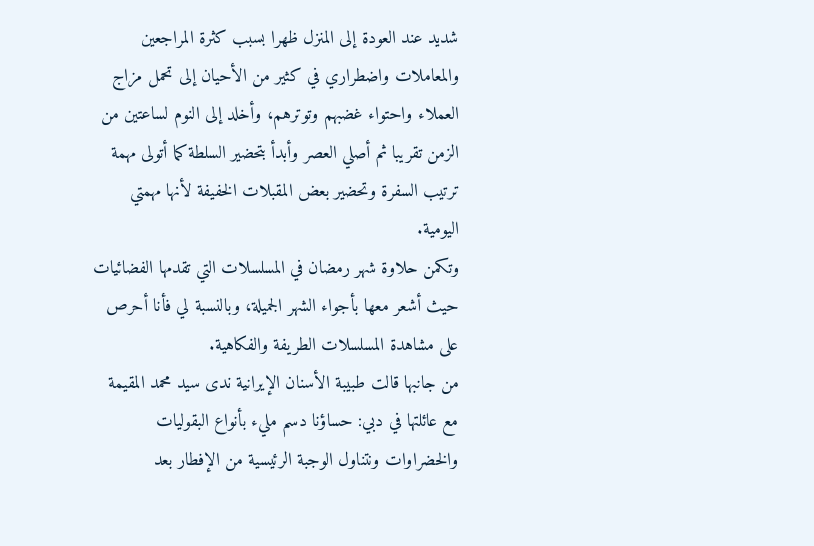شديد عند العودة إلى المنزل ظهرا بسبب كثرة المراجعين والمعاملات واضطراري في كثير من الأحيان إلى تحمل مزاج العملاء واحتواء غضبهم وتوترهم، وأخلد إلى النوم لساعتين من الزمن تقريبا ثم أصلي العصر وأبدأ بتحضير السلطة كما أتولى مهمة ترتيب السفرة وتحضير بعض المقبلات الخفيفة لأنها مهمتي اليومية.
وتكمن حلاوة شهر رمضان في المسلسلات التي تقدمها الفضائيات حيث أشعر معها بأجواء الشهر الجميلة، وبالنسبة لي فأنا أحرص على مشاهدة المسلسلات الطريفة والفكاهية.
من جانبها قالت طبيبة الأسنان الإيرانية ندى سيد محمد المقيمة مع عائلتها في دبي: حساؤنا دسم مليء بأنواع البقوليات والخضراوات ونتناول الوجبة الرئيسية من الإفطار بعد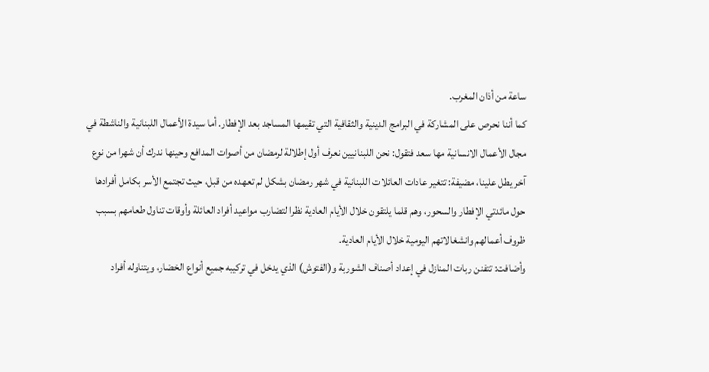ساعة من أذان المغرب.
كما أننا نحرص على المشاركة في البرامج الدينية والثقافية التي تقيمها المساجد بعد الإفطار. أما سيدة الأعمال اللبنانية والناشطة في مجال الأعمال الانسانية مها سعد فتقول: نحن اللبنانيين نعرف أول إطلالة لرمضان من أصوات المدافع وحينها ندرك أن شهرا من نوع آخر يطل علينا، مضيفة: تتغير عادات العائلات اللبنانية في شهر رمضان بشكل لم تعهده من قبل، حيث تجتمع الأسر بكامل أفرادها حول مائدتي الإفطار والسحور، وهم قلما يلتقون خلال الأيام العادية نظرا لتضارب مواعيد أفراد العائلة وأوقات تناول طعامهم بسبب ظروف أعمالهم وانشغالاتهم اليومية خلال الأيام العادية.
وأضافت: تتفنن ربات المنازل في إعداد أصناف الشوربة و(الفتوش) الذي يدخل في تركيبه جميع أنواع الخضار، ويتناوله أفراد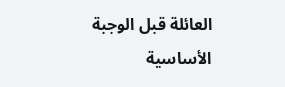العائلة قبل الوجبة الأساسية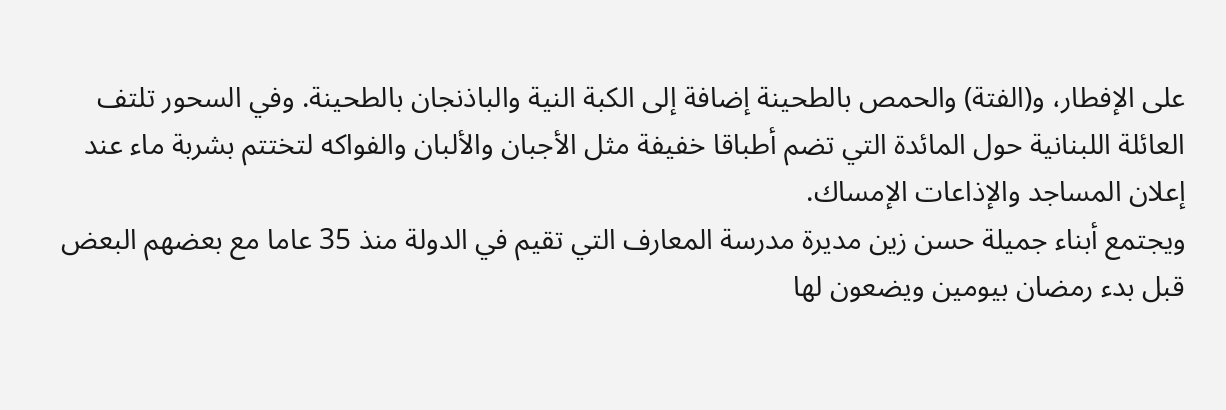على الإفطار، و(الفتة) والحمص بالطحينة إضافة إلى الكبة النية والباذنجان بالطحينة. وفي السحور تلتف العائلة اللبنانية حول المائدة التي تضم أطباقا خفيفة مثل الأجبان والألبان والفواكه لتختتم بشربة ماء عند إعلان المساجد والإذاعات الإمساك.
ويجتمع أبناء جميلة حسن زين مديرة مدرسة المعارف التي تقيم في الدولة منذ 35 عاما مع بعضهم البعض قبل بدء رمضان بيومين ويضعون لها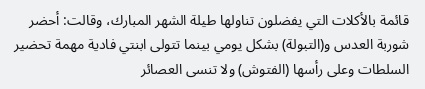قائمة بالأكلات التي يفضلون تناولها طيلة الشهر المبارك، وقالت: أحضر شوربة العدس و(التبولة) بشكل يومي بينما تتولى ابنتي فادية مهمة تحضير السلطات وعلى رأسها (الفتوش) ولا تنسى العصائر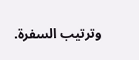وترتيب السفرة.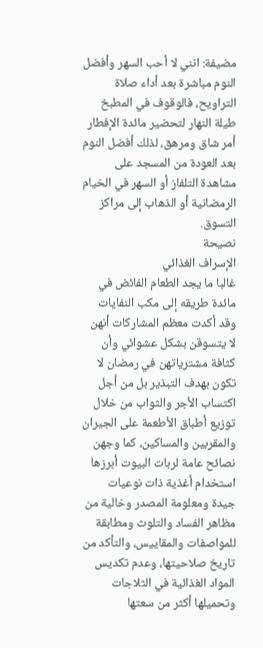مضيفة: انني لا أحب السهر وأفضل النوم مباشرة بعد أداء صلاة التراويح، فالوقوف في المطبخ طيلة النهار لتحضير مائدة الإفطار أمر شاق ومرهق، لذلك أفضل النوم بعد العودة من المسجد على مشاهدة التلفاز أو السهر في الخيام الرمضانية أو الذهاب إلى مراكز التسوق.
نصيحة
الإسراف الغذائي
غالبا ما يجد الطعام الفائض في مائدة طريقه إلى مكب النفايات وقد أكدت معظم المشاركات أنهن لا يتسوقن بشكل عشوائي وأن كثافة مشترياتهن في رمضان لا تكون بهدف التبذير بل من أجل اكتساب الأجر والثواب من خلال توزيع أطباق الأطعمة على الجيران والمقربين والمساكين، كما وجهن نصائح عامة لربات البيوت أبرزها استخدام أغذية ذات نوعيات جيدة ومعلومة المصدر وخالية من مظاهر الفساد والتلوث ومطابقة للمواصفات والمقاييس، والتأكد من تاريخ صلاحيتها، وعدم تكديس المواد الغذائية في الثلاجات وتحميلها أكثر من سعتها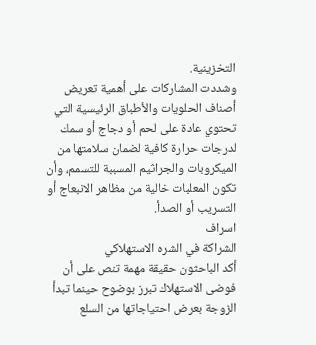التخزينية.
وشددت المشاركات على أهمية تعريض أصناف الحلويات والأطباق الرئيسية التي تحتوي عادة على لحم أو دجاج أو سمك لدرجات حرارة كافية لضمان سلامتها من الميكروبات والجراثيم المسببة للتسمم، وأن تكون المعلبات خالية من مظاهر الانبعاج أو التسريب أو الصدأ.
اسراف
الشراكة في الشره الاستهلاكي
أكد الباحثون حقيقة مهمة تنص على أن فوضى الاستهلاك تبرز بوضوح حينما تبدأ الزوجة بعرض احتياجاتها من السلع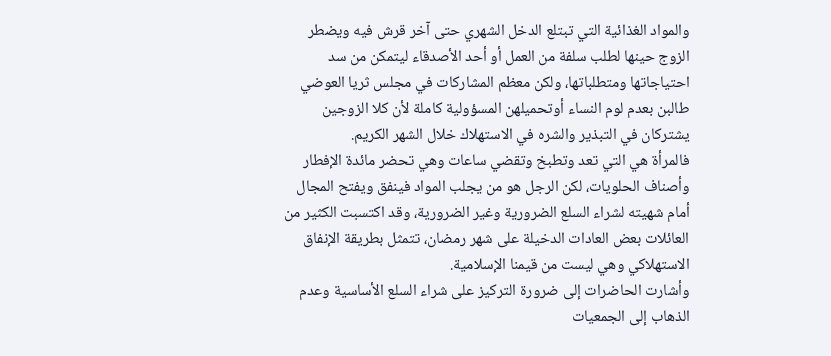والمواد الغذائية التي تبتلع الدخل الشهري حتى آخر قرش فيه ويضطر الزوج حينها لطلب سلفة من العمل أو أحد الأصدقاء ليتمكن من سد احتياجاتها ومتطلباتها، ولكن معظم المشاركات في مجلس ثريا العوضي طالبن بعدم لوم النساء أوتحميلهن المسؤولية كاملة لأن كلا الزوجين يشتركان في التبذير والشره في الاستهلاك خلال الشهر الكريم.
فالمرأة هي التي تعد وتطبخ وتقضي ساعات وهي تحضر مائدة الإفطار وأصناف الحلويات، لكن الرجل هو من يجلب المواد فينفق ويفتح المجال أمام شهيته لشراء السلع الضرورية وغير الضرورية، وقد اكتسبت الكثير من العائلات بعض العادات الدخيلة على شهر رمضان، تتمثل بطريقة الإنفاق الاستهلاكي وهي ليست من قيمنا الإسلامية.
وأشارت الحاضرات إلى ضرورة التركيز على شراء السلع الأساسية وعدم الذهاب إلى الجمعيات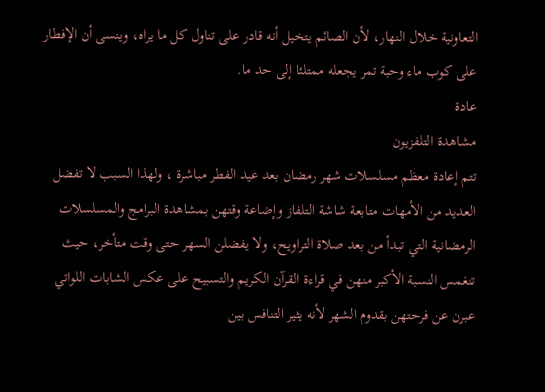التعاونية خلال النهار، لأن الصائم يتخيل أنه قادر على تناول كل ما يراه، وينسى أن الإفطار على كوب ماء وحبة تمر يجعله ممتلئا إلى حد ما.
عادة
مشاهدة التلفزيون
تتم إعادة معظم مسلسلات شهر رمضان بعد عيد الفطر مباشرة ، ولهذا السبب لا تفضل العديد من الأمهات متابعة شاشة التلفاز وإضاعة وقتهن بمشاهدة البرامج والمسلسلات الرمضانية التي تبدأ من بعد صلاة التراويح، ولا يفضلن السهر حتى وقت متأخر، حيث تنغمس النسبة الأكبر منهن في قراءة القرآن الكريم والتسبيح على عكس الشابات اللواتي عبرن عن فرحتهن بقدوم الشهر لأنه يثير التنافس بين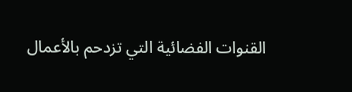القنوات الفضائية التي تزدحم بالأعمال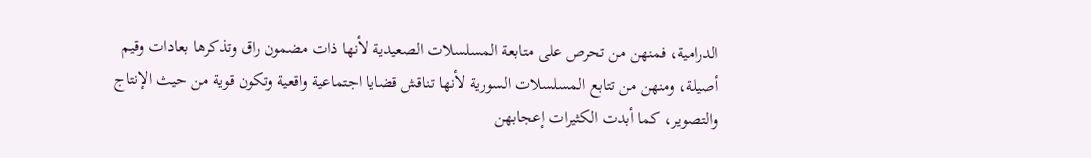الدرامية، فمنهن من تحرص على متابعة المسلسلات الصعيدية لأنها ذات مضمون راق وتذكرها بعادات وقيم أصيلة، ومنهن من تتابع المسلسلات السورية لأنها تناقش قضايا اجتماعية واقعية وتكون قوية من حيث الإنتاج والتصوير، كما أبدت الكثيرات إعجابهن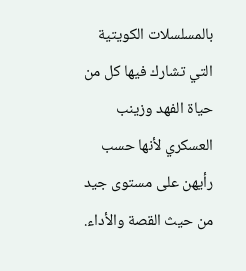بالمسلسلات الكويتية التي تشارك فيها كل من حياة الفهد وزينب العسكري لأنها حسب رأيهن على مستوى جيد من حيث القصة والأداء.